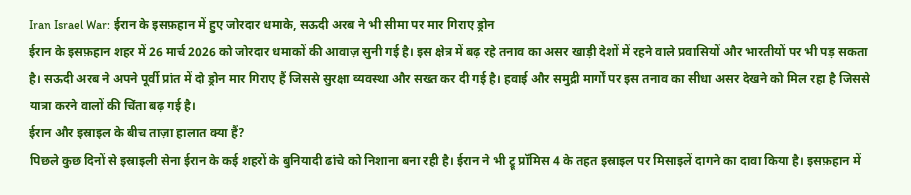Iran Israel War: ईरान के इसफ़हान में हुए जोरदार धमाके, सऊदी अरब ने भी सीमा पर मार गिराए ड्रोन
ईरान के इसफ़हान शहर में 26 मार्च 2026 को जोरदार धमाकों की आवाज़ सुनी गई है। इस क्षेत्र में बढ़ रहे तनाव का असर खाड़ी देशों में रहने वाले प्रवासियों और भारतीयों पर भी पड़ सकता है। सऊदी अरब ने अपने पूर्वी प्रांत में दो ड्रोन मार गिराए हैं जिससे सुरक्षा व्यवस्था और सख्त कर दी गई है। हवाई और समुद्री मार्गों पर इस तनाव का सीधा असर देखने को मिल रहा है जिससे यात्रा करने वालों की चिंता बढ़ गई है।
ईरान और इस्राइल के बीच ताज़ा हालात क्या हैं?
पिछले कुछ दिनों से इस्राइली सेना ईरान के कई शहरों के बुनियादी ढांचे को निशाना बना रही है। ईरान ने भी ट्रू प्रॉमिस 4 के तहत इस्राइल पर मिसाइलें दागने का दावा किया है। इसफ़हान में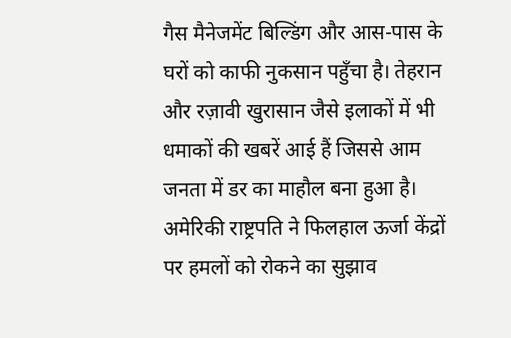गैस मैनेजमेंट बिल्डिंग और आस-पास के घरों को काफी नुकसान पहुँचा है। तेहरान और रज़ावी खुरासान जैसे इलाकों में भी धमाकों की खबरें आई हैं जिससे आम जनता में डर का माहौल बना हुआ है। अमेरिकी राष्ट्रपति ने फिलहाल ऊर्जा केंद्रों पर हमलों को रोकने का सुझाव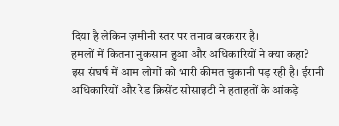दिया है लेकिन ज़मीनी स्तर पर तनाव बरकरार है।
हमलों में कितना नुकसान हुआ और अधिकारियों ने क्या कहा?
इस संघर्ष में आम लोगों को भारी कीमत चुकानी पड़ रही है। ईरानी अधिकारियों और रेड क्रिसेंट सोसाइटी ने हताहतों के आंकड़े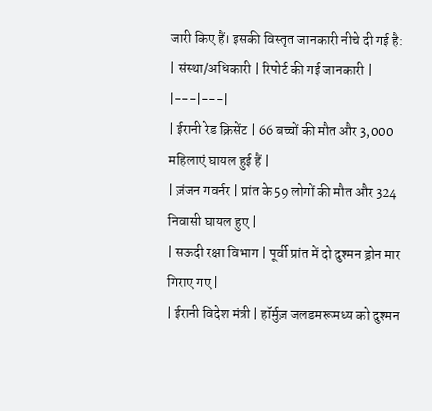जारी किए हैं। इसकी विस्तृत जानकारी नीचे दी गई है:
| संस्था/अधिकारी | रिपोर्ट की गई जानकारी |
|---|---|
| ईरानी रेड क्रिसेंट | 66 बच्चों की मौत और 3,000 महिलाएं घायल हुई हैं |
| ज़ंजन गवर्नर | प्रांत के 59 लोगों की मौत और 324 निवासी घायल हुए |
| सऊदी रक्षा विभाग | पूर्वी प्रांत में दो दुश्मन ड्रोन मार गिराए गए |
| ईरानी विदेश मंत्री | हॉर्मुज़ जलडमरूमध्य को दुश्मन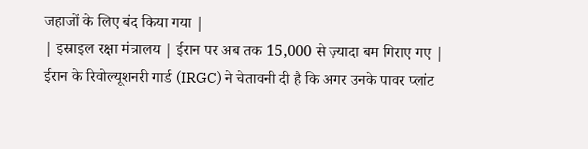जहाजों के लिए बंद किया गया |
| इस्राइल रक्षा मंत्रालय | ईरान पर अब तक 15,000 से ज़्यादा बम गिराए गए |
ईरान के रिवोल्यूशनरी गार्ड (IRGC) ने चेतावनी दी है कि अगर उनके पावर प्लांट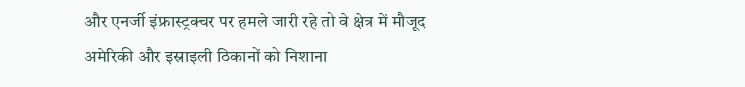और एनर्जी इंफ्रास्ट्रक्चर पर हमले जारी रहे तो वे क्षेत्र में मौजूद अमेरिकी और इस्राइली ठिकानों को निशाना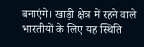बनाएंगे। खाड़ी क्षेत्र में रहने वाले भारतीयों के लिए यह स्थिति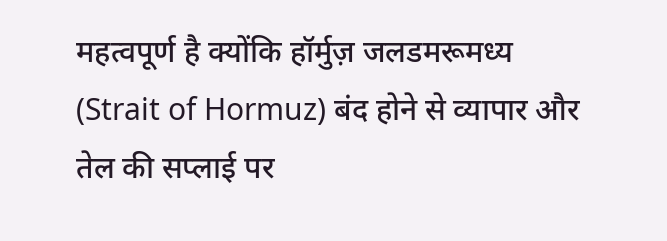महत्वपूर्ण है क्योंकि हॉर्मुज़ जलडमरूमध्य (Strait of Hormuz) बंद होने से व्यापार और तेल की सप्लाई पर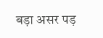बड़ा असर पड़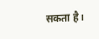सकता है।